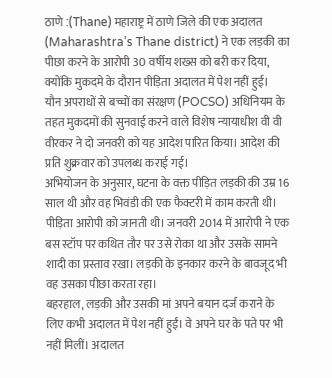ठाणे :(Thane) महाराष्ट्र में ठाणे जिले की एक अदालत (Maharashtra’s Thane district) ने एक लड़की का पीछा करने के आरोपी 30 वर्षीय शख्स को बरी कर दिया, क्योंकि मुकदमे के दौरान पीड़िता अदालत में पेश नहीं हुई।
यौन अपराधों से बच्चों का संरक्षण (POCSO) अधिनियम के तहत मुकदमों की सुनवाई करने वाले विशेष न्यायाधीश वी वी वीरकर ने दो जनवरी को यह आदेश पारित किया। आदेश की प्रति शुक्रवार को उपलब्ध कराई गई।
अभियोजन के अनुसार, घटना के वक्त पीड़ित लड़की की उम्र 16 साल थी और वह भिवंडी की एक फैक्टरी में काम करती थी। पीड़िता आरोपी को जानती थी। जनवरी 2014 में आरोपी ने एक बस स्टॉप पर कथित तौर पर उसे रोका था और उसके सामने शादी का प्रस्ताव रखा। लड़की के इनकार करने के बावजूद भी वह उसका पीछा करता रहा।
बहरहाल, लड़की और उसकी मां अपने बयान दर्ज कराने के लिए कभी अदालत में पेश नहीं हुईं। वे अपने घर के पते पर भी नहीं मिलीं। अदालत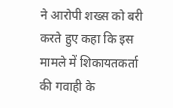ने आरोपी शख्स को बरी करते हुए कहा कि इस मामले में शिकायतकर्ता की गवाही के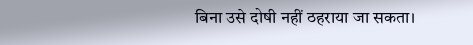बिना उसे दोषी नहीं ठहराया जा सकता।